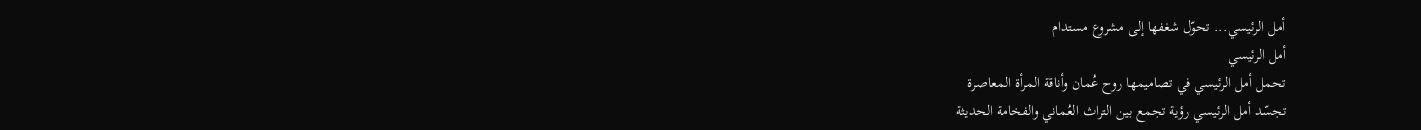أمل الرئيسي... تحوّل شغفها إلى مشروع مستدام
أمل الرئيسي
تحمل أمل الرئيسي في تصاميمها روح عُمان وأناقة المرأة المعاصرة
تجسّد أمل الرئيسي رؤية تجمع بين التراث العُماني والفخامة الحديثة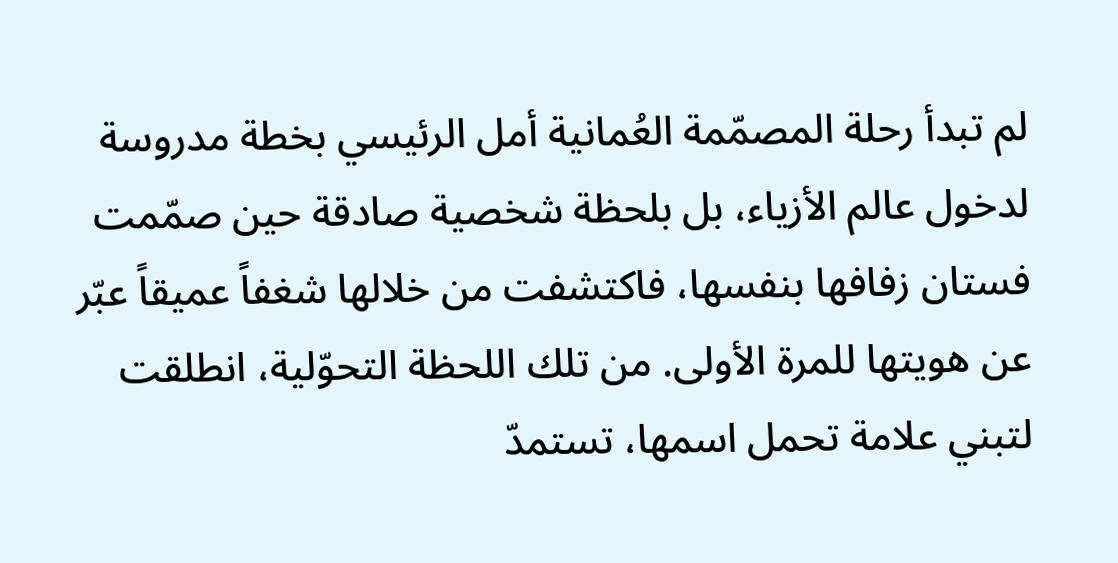لم تبدأ رحلة المصمّمة العُمانية أمل الرئيسي بخطة مدروسة لدخول عالم الأزياء، بل بلحظة شخصية صادقة حين صمّمت فستان زفافها بنفسها، فاكتشفت من خلالها شغفاً عميقاً عبّر عن هويتها للمرة الأولى. من تلك اللحظة التحوّلية، انطلقت لتبني علامة تحمل اسمها، تستمدّ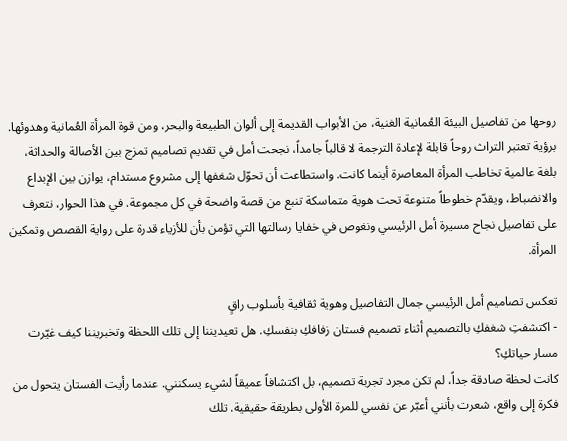روحها من تفاصيل البيئة العُمانية الغنية، من الأبواب القديمة إلى ألوان الطبيعة والبحر، ومن قوة المرأة العُمانية وهدوئها. برؤية تعتبر التراث روحاً قابلة لإعادة الترجمة لا قالباً جامداً، نجحت أمل في تقديم تصاميم تمزج بين الأصالة والحداثة، بلغة عالمية تخاطب المرأة المعاصرة أينما كانت. واستطاعت أن تحوّل شغفها إلى مشروع مستدام، يوازن بين الإبداع والانضباط، ويقدّم خطوطاً متنوعة تحت هوية متماسكة تنبع من قصة واضحة في كل مجموعة. في هذا الحوار، نتعرف على تفاصيل نجاح مسيرة أمل الرئيسي ونغوص في خفايا رسالتها التي تؤمن بأن للأزياء قدرة على رواية القصص وتمكين المرأة.

تعكس تصاميم أمل الرئيسي جمال التفاصيل وهوية ثقافية بأسلوب راقٍ
- اكتشفتِ شغفكِ بالتصميم أثناء تصميم فستان زفافكِ بنفسكِ. هل تعيديننا إلى تلك اللحظة وتخبريننا كيف غيّرت مسار حياتكِ؟
كانت لحظة صادقة جداً، لم تكن مجرد تجربة تصميم، بل اكتشافاً عميقاً لشيء يسكنني. عندما رأيت الفستان يتحول من فكرة إلى واقع، شعرت بأنني أعبّر عن نفسي للمرة الأولى بطريقة حقيقية. تلك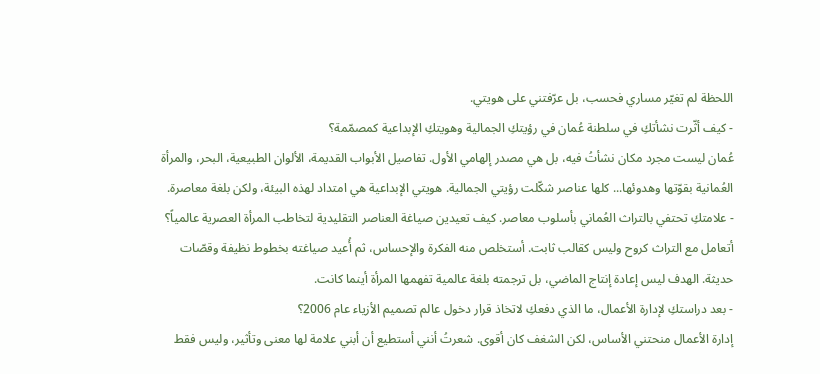اللحظة لم تغيّر مساري فحسب، بل عرّفتني على هويتي.
- كيف أثّرت نشأتكِ في سلطنة عُمان في رؤيتكِ الجمالية وهويتكِ الإبداعية كمصمّمة؟
عُمان ليست مجرد مكان نشأتُ فيه، بل هي مصدر إلهامي الأول. تفاصيل الأبواب القديمة، الألوان الطبيعية، البحر، والمرأة العُمانية بقوّتها وهدوئها... كلها عناصر شكّلت رؤيتي الجمالية. هويتي الإبداعية هي امتداد لهذه البيئة، ولكن بلغة معاصرة.
- علامتكِ تحتفي بالتراث العُماني بأسلوب معاصر. كيف تعيدين صياغة العناصر التقليدية لتخاطب المرأة العصرية عالمياً؟
أتعامل مع التراث كروح وليس كقالب ثابت. أستخلص منه الفكرة والإحساس، ثم أُعيد صياغته بخطوط نظيفة وقصّات حديثة. الهدف ليس إعادة إنتاج الماضي، بل ترجمته بلغة عالمية تفهمها المرأة أينما كانت.
- بعد دراستكِ لإدارة الأعمال، ما الذي دفعكِ لاتخاذ قرار دخول عالم تصميم الأزياء عام 2006؟
إدارة الأعمال منحتني الأساس، لكن الشغف كان أقوى. شعرتُ أنني أستطيع أن أبني علامة لها معنى وتأثير، وليس فقط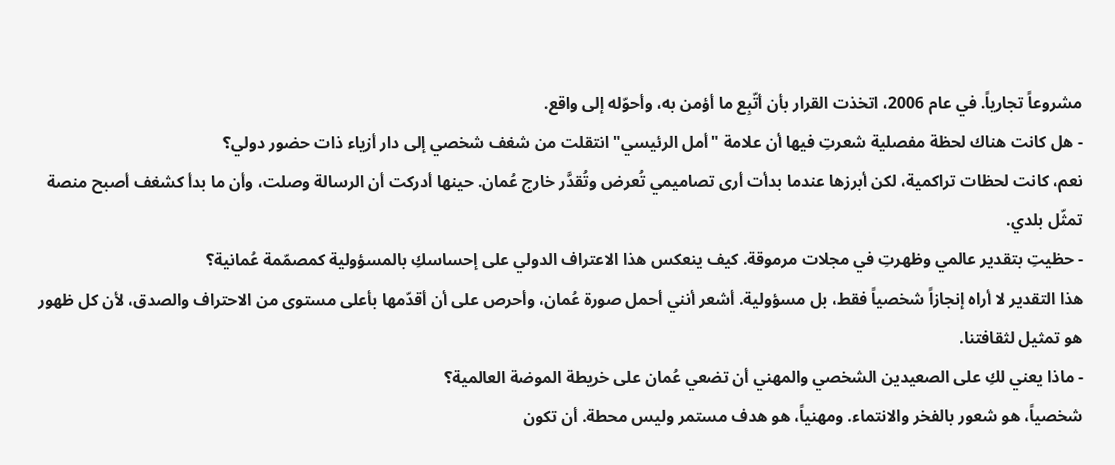مشروعاً تجارياً. في عام 2006، اتخذت القرار بأن أتّبِع ما أؤمن به، وأحوّله إلى واقع.
- هل كانت هناك لحظة مفصلية شعرتِ فيها أن علامة "أمل الرئيسي" انتقلت من شغف شخصي إلى دار أزياء ذات حضور دولي؟
نعم، كانت لحظات تراكمية، لكن أبرزها عندما بدأت أرى تصاميمي تُعرض وتُقدَّر خارج عُمان. حينها أدركت أن الرسالة وصلت، وأن ما بدأ كشغف أصبح منصة تمثّل بلدي.
- حظيتِ بتقدير عالمي وظهرتِ في مجلات مرموقة. كيف ينعكس هذا الاعتراف الدولي على إحساسكِ بالمسؤولية كمصمّمة عُمانية؟
هذا التقدير لا أراه إنجازاً شخصياً فقط، بل مسؤولية. أشعر أنني أحمل صورة عُمان، وأحرص على أن أقدّمها بأعلى مستوى من الاحتراف والصدق، لأن كل ظهور هو تمثيل لثقافتنا.
- ماذا يعني لكِ على الصعيدين الشخصي والمهني أن تضعي عُمان على خريطة الموضة العالمية؟
شخصياً، هو شعور بالفخر والانتماء. ومهنياً، هو هدف مستمر وليس محطة. أن تكون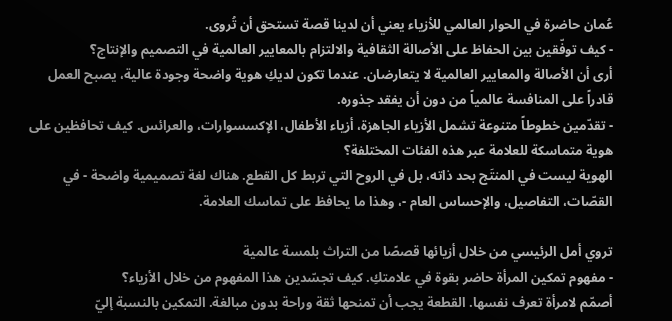عُمان حاضرة في الحوار العالمي للأزياء يعني أن لدينا قصة تستحق أن تُروى.
- كيف توفّقين بين الحفاظ على الأصالة الثقافية والالتزام بالمعايير العالمية في التصميم والإنتاج؟
أرى أن الأصالة والمعايير العالمية لا يتعارضان. عندما تكون لديكِ هوية واضحة وجودة عالية، يصبح العمل قادراً على المنافسة عالمياً من دون أن يفقد جذوره.
- تقدّمين خطوطاً متنوعة تشمل الأزياء الجاهزة، أزياء الأطفال، الإكسسوارات، والعرائس. كيف تحافظين على هوية متماسكة للعلامة عبر هذه الفئات المختلفة؟
الهوية ليست في المنتَج بحد ذاته، بل في الروح التي تربط كل القطع. هناك لغة تصميمية واضحة - في القصّات، التفاصيل، والإحساس العام -، وهذا ما يحافظ على تماسك العلامة.

تروي أمل الرئيسي من خلال أزيائها قصصًا من التراث بلمسة عالمية
- مفهوم تمكين المرأة حاضر بقوة في علامتكِ. كيف تجسّدين هذا المفهوم من خلال الأزياء؟
أصمّم لامرأة تعرف نفسها. القطعة يجب أن تمنحها ثقة وراحة بدون مبالغة. التمكين بالنسبة إليّ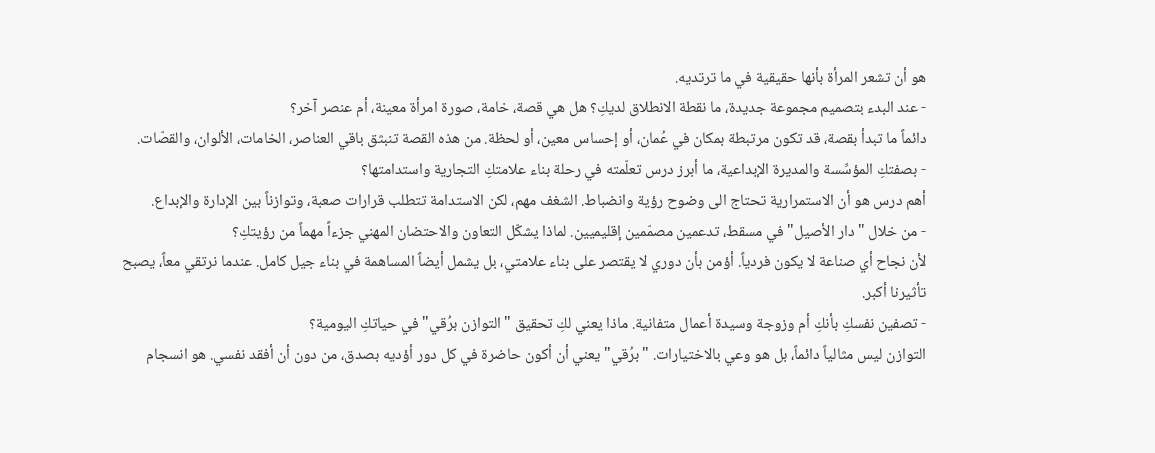هو أن تشعر المرأة بأنها حقيقية في ما ترتديه.
- عند البدء بتصميم مجموعة جديدة، ما نقطة الانطلاق لديكِ؟ هل هي قصة، خامة، صورة امرأة معينة، أم عنصر آخر؟
دائماً ما تبدأ بقصة، قد تكون مرتبطة بمكان في عُمان، أو إحساس معين، أو لحظة. من هذه القصة تنبثق باقي العناصر، الخامات، الألوان، والقصّات.
- بصفتكِ المؤسِّسة والمديرة الإبداعية، ما أبرز درس تعلّمته في رحلة بناء علامتكِ التجارية واستدامتها؟
أهم درس هو أن الاستمرارية تحتاج الى وضوح رؤية وانضباط. الشغف مهم، لكن الاستدامة تتطلب قرارات صعبة، وتوازناً بين الإدارة والإبداع.
- من خلال "دار الأصيل" في مسقط، تدعمين مصمّمين إقليميين. لماذا يشكّل التعاون والاحتضان المهني جزءاً مهماً من رؤيتكِ؟
لأن نجاح أي صناعة لا يكون فردياً. أؤمن بأن دوري لا يقتصر على بناء علامتي، بل يشمل أيضاً المساهمة في بناء جيل كامل. عندما نرتقي معاً، يصبح تأثيرنا أكبر.
- تصفين نفسكِ بأنكِ أم وزوجة وسيدة أعمال متفانية. ماذا يعني لكِ تحقيق "التوازن برُقي" في حياتكِ اليومية؟
التوازن ليس مثالياً دائماً، بل هو وعي بالاختيارات. "برُقي" يعني أن أكون حاضرة في كل دور أؤديه بصدق، من دون أن أفقد نفسي. هو انسجام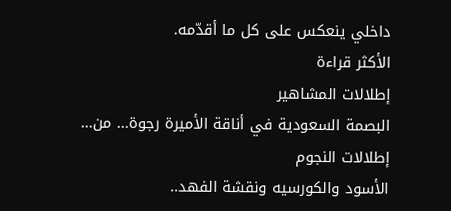داخلي ينعكس على كل ما أقدّمه.
الأكثر قراءة
إطلالات المشاهير
البصمة السعودية في أناقة الأميرة رجوة... من...
إطلالات النجوم
الأسود والكورسيه ونقشة الفهد..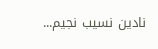نادين نسيب نجيم...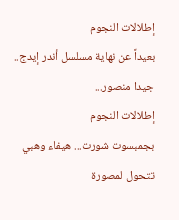إطلالات النجوم
بعيداً عن نهاية مسلسل أندر إيدج.. جيدا منصور...
إطلالات النجوم
بجمبسوت شورت... هيفاء وهبي تتحول لمصورة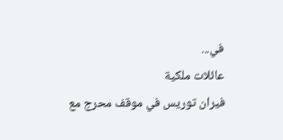في...
عائلات ملكية
فيران توريس في موقف محرج مع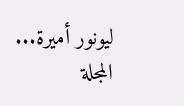ليونور أميرة...
المجلة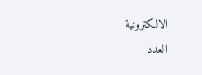الالكترونية
العدد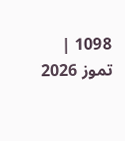1098 | تموز 2026